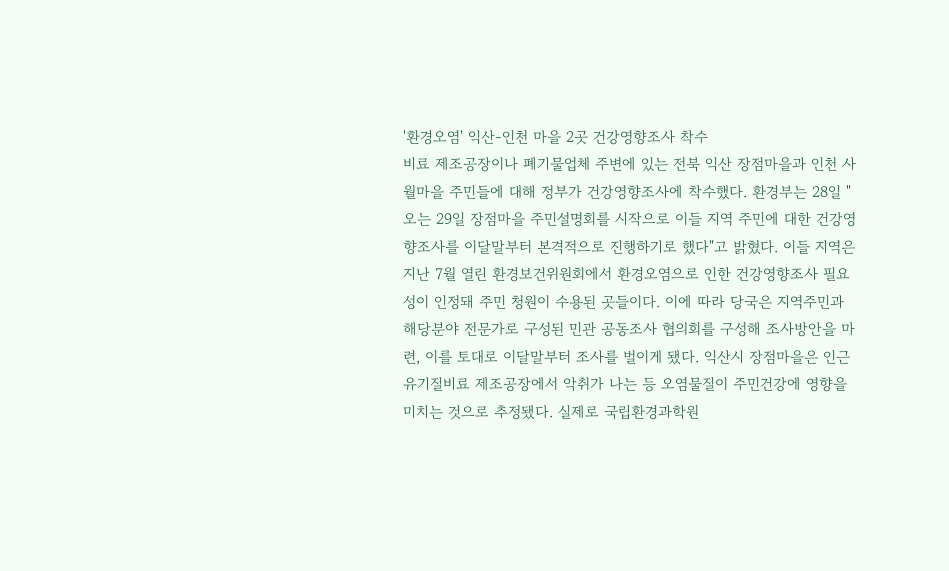'환경오염' 익산-인천 마을 2곳 건강영향조사 착수
비료 제조공장이나 폐기물업체 주변에 있는 전북 익산 장점마을과 인천 사월마을 주민들에 대해 정부가 건강영향조사에 착수했다. 환경부는 28일 "오는 29일 장점마을 주민설명회를 시작으로 이들 지역 주민에 대한 건강영향조사를 이달말부터 본격적으로 진행하기로 했다"고 밝혔다. 이들 지역은 지난 7월 열린 환경보건위원회에서 환경오염으로 인한 건강영향조사 필요성이 인정돼 주민 청원이 수용된 곳들이다. 이에 따라 당국은 지역주민과 해당분야 전문가로 구성된 민관 공동조사 협의회를 구성해 조사방안을 마련, 이를 토대로 이달말부터 조사를 벌이게 됐다. 익산시 장점마을은 인근 유기질비료 제조공장에서 악취가 나는 등 오염물질이 주민건강에 영향을 미치는 것으로 추정됐다. 실제로 국립환경과학원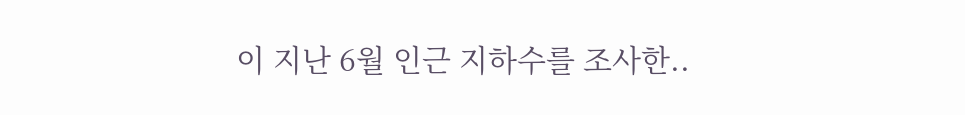이 지난 6월 인근 지하수를 조사한..